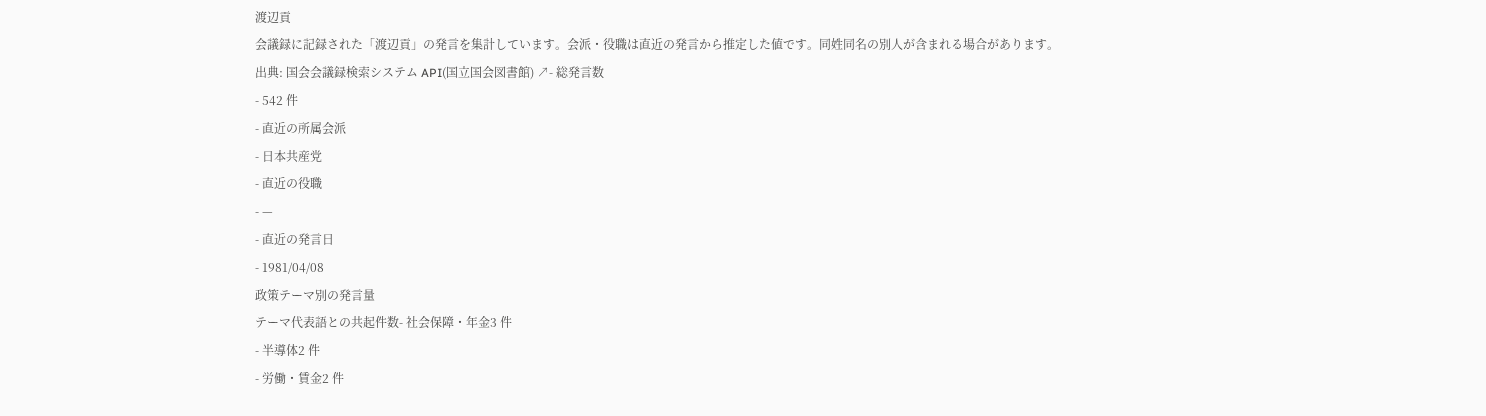渡辺貢
会議録に記録された「渡辺貢」の発言を集計しています。会派・役職は直近の発言から推定した値です。同姓同名の別人が含まれる場合があります。
出典: 国会会議録検索システム API(国立国会図書館) ↗- 総発言数
- 542 件
- 直近の所属会派
- 日本共産党
- 直近の役職
- —
- 直近の発言日
- 1981/04/08
政策テーマ別の発言量
テーマ代表語との共起件数- 社会保障・年金3 件
- 半導体2 件
- 労働・賃金2 件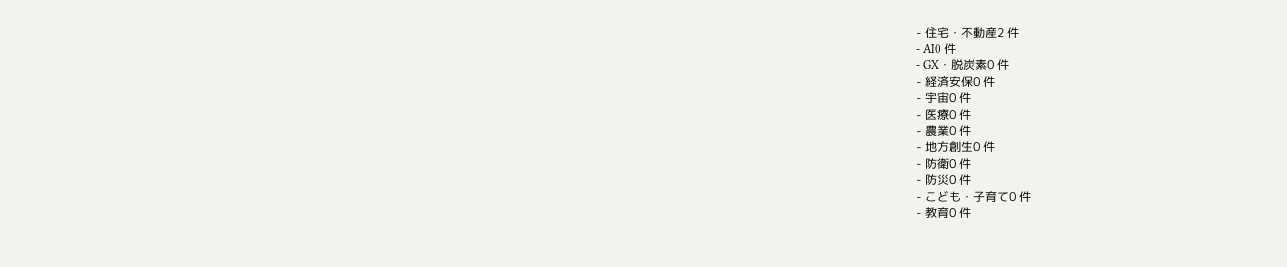- 住宅・不動産2 件
- AI0 件
- GX・脱炭素0 件
- 経済安保0 件
- 宇宙0 件
- 医療0 件
- 農業0 件
- 地方創生0 件
- 防衛0 件
- 防災0 件
- こども・子育て0 件
- 教育0 件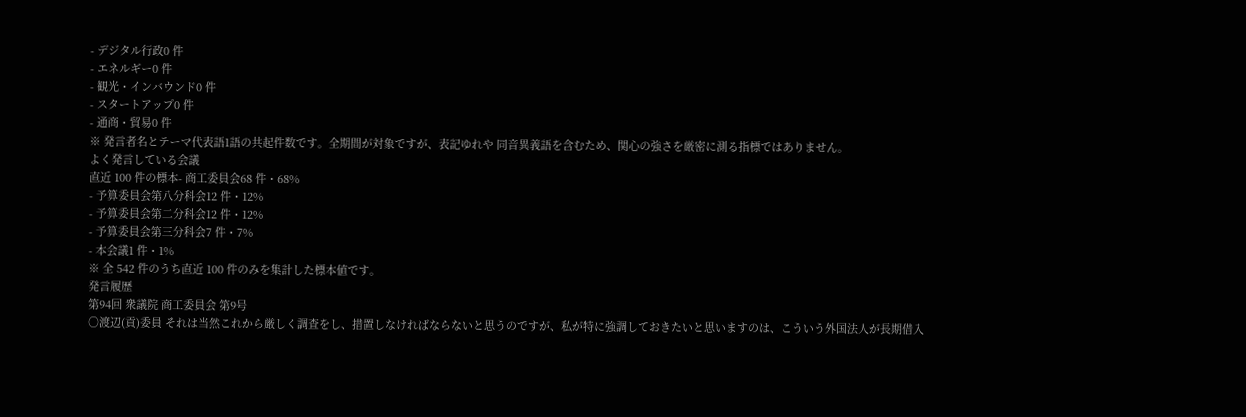- デジタル行政0 件
- エネルギー0 件
- 観光・インバウンド0 件
- スタートアップ0 件
- 通商・貿易0 件
※ 発言者名とテーマ代表語1語の共起件数です。全期間が対象ですが、表記ゆれや 同音異義語を含むため、関心の強さを厳密に測る指標ではありません。
よく発言している会議
直近 100 件の標本- 商工委員会68 件・68%
- 予算委員会第八分科会12 件・12%
- 予算委員会第二分科会12 件・12%
- 予算委員会第三分科会7 件・7%
- 本会議1 件・1%
※ 全 542 件のうち直近 100 件のみを集計した標本値です。
発言履歴
第94回 衆議院 商工委員会 第9号
○渡辺(貢)委員 それは当然これから厳しく調査をし、措置しなければならないと思うのですが、私が特に強調しておきたいと思いますのは、こういう外国法人が長期借入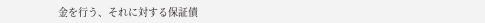金を行う、それに対する保証債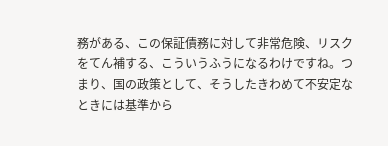務がある、この保証債務に対して非常危険、リスクをてん補する、こういうふうになるわけですね。つまり、国の政策として、そうしたきわめて不安定なときには基準から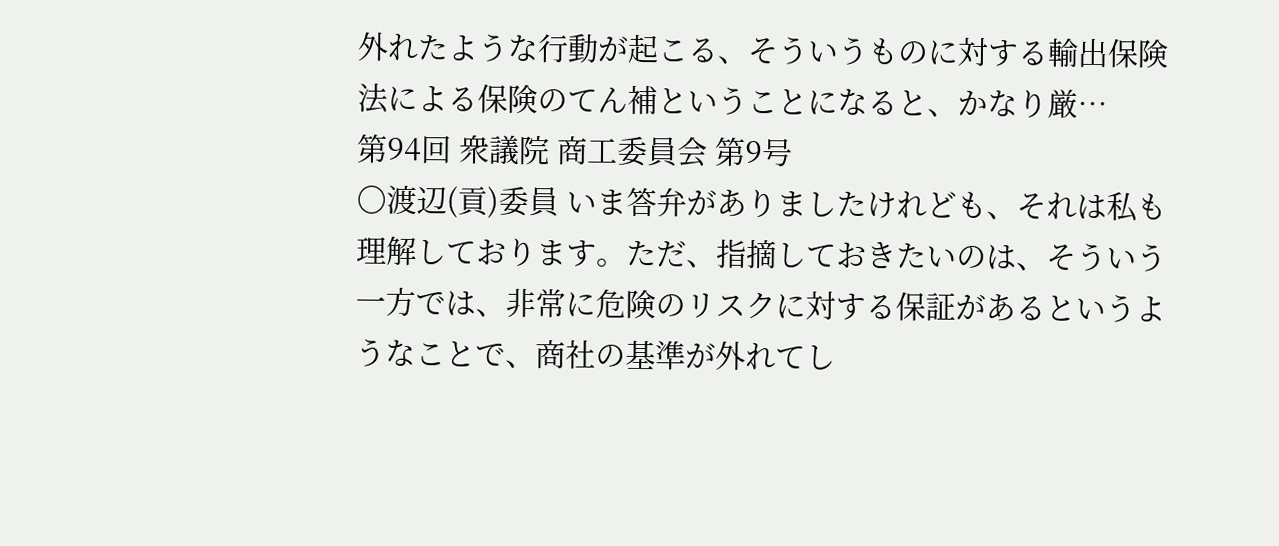外れたような行動が起こる、そういうものに対する輸出保険法による保険のてん補ということになると、かなり厳…
第94回 衆議院 商工委員会 第9号
○渡辺(貢)委員 いま答弁がありましたけれども、それは私も理解しております。ただ、指摘しておきたいのは、そういう一方では、非常に危険のリスクに対する保証があるというようなことで、商社の基準が外れてし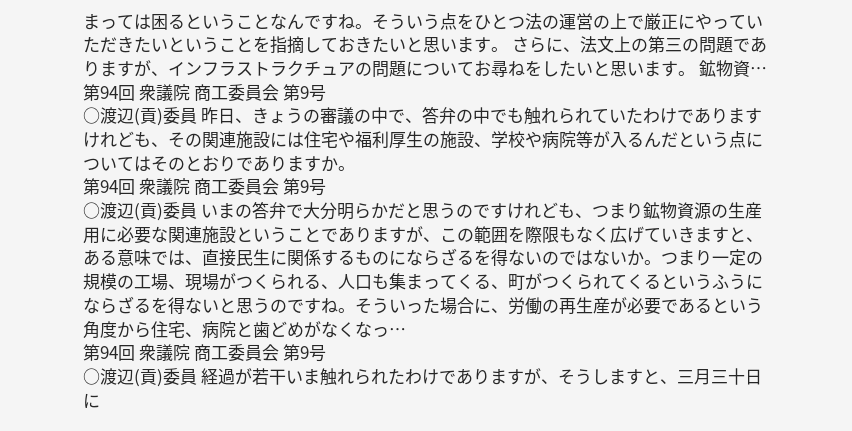まっては困るということなんですね。そういう点をひとつ法の運営の上で厳正にやっていただきたいということを指摘しておきたいと思います。 さらに、法文上の第三の問題でありますが、インフラストラクチュアの問題についてお尋ねをしたいと思います。 鉱物資…
第94回 衆議院 商工委員会 第9号
○渡辺(貢)委員 昨日、きょうの審議の中で、答弁の中でも触れられていたわけでありますけれども、その関連施設には住宅や福利厚生の施設、学校や病院等が入るんだという点についてはそのとおりでありますか。
第94回 衆議院 商工委員会 第9号
○渡辺(貢)委員 いまの答弁で大分明らかだと思うのですけれども、つまり鉱物資源の生産用に必要な関連施設ということでありますが、この範囲を際限もなく広げていきますと、ある意味では、直接民生に関係するものにならざるを得ないのではないか。つまり一定の規模の工場、現場がつくられる、人口も集まってくる、町がつくられてくるというふうにならざるを得ないと思うのですね。そういった場合に、労働の再生産が必要であるという角度から住宅、病院と歯どめがなくなっ…
第94回 衆議院 商工委員会 第9号
○渡辺(貢)委員 経過が若干いま触れられたわけでありますが、そうしますと、三月三十日に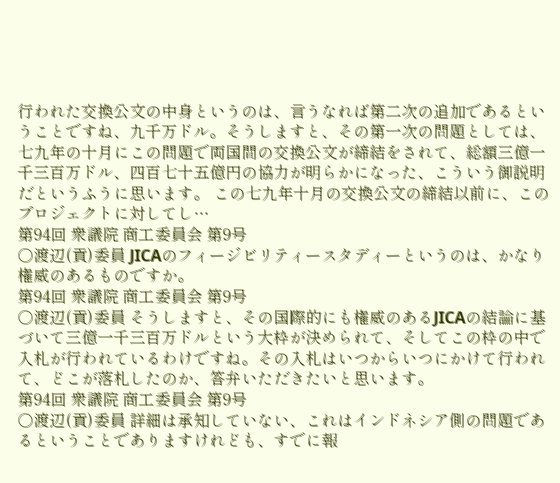行われた交換公文の中身というのは、言うなれば第二次の追加であるということですね、九千万ドル。そうしますと、その第一次の問題としては、七九年の十月にこの問題で両国間の交換公文が締結をされて、総額三億一千三百万ドル、四百七十五億円の協力が明らかになった、こういう御説明だというふうに思います。 この七九年十月の交換公文の締結以前に、このプロジェクトに対してし…
第94回 衆議院 商工委員会 第9号
○渡辺(貢)委員 JICAのフィージビリティースタディーというのは、かなり権威のあるものですか。
第94回 衆議院 商工委員会 第9号
○渡辺(貢)委員 そうしますと、その国際的にも権威のあるJICAの結論に基づいて三億一千三百万ドルという大枠が決められて、そしてこの枠の中で入札が行われているわけですね。その入札はいつからいつにかけて行われて、どこが落札したのか、答弁いただきたいと思います。
第94回 衆議院 商工委員会 第9号
○渡辺(貢)委員 詳細は承知していない、これはインドネシア側の問題であるということでありますけれども、すでに報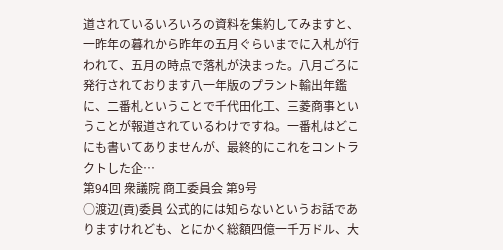道されているいろいろの資料を集約してみますと、一昨年の暮れから昨年の五月ぐらいまでに入札が行われて、五月の時点で落札が決まった。八月ごろに発行されております八一年版のプラント輸出年鑑に、二番札ということで千代田化工、三菱商事ということが報道されているわけですね。一番札はどこにも書いてありませんが、最終的にこれをコントラクトした企…
第94回 衆議院 商工委員会 第9号
○渡辺(貢)委員 公式的には知らないというお話でありますけれども、とにかく総額四億一千万ドル、大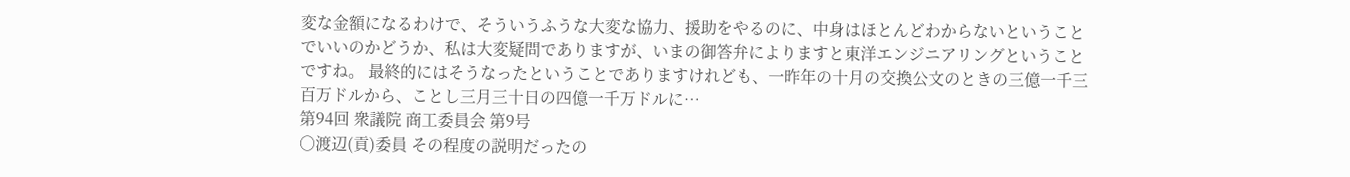変な金額になるわけで、そういうふうな大変な協力、援助をやるのに、中身はほとんどわからないということでいいのかどうか、私は大変疑問でありますが、いまの御答弁によりますと東洋エンジニアリングということですね。 最終的にはそうなったということでありますけれども、一昨年の十月の交換公文のときの三億一千三百万ドルから、ことし三月三十日の四億一千万ドルに…
第94回 衆議院 商工委員会 第9号
○渡辺(貢)委員 その程度の説明だったの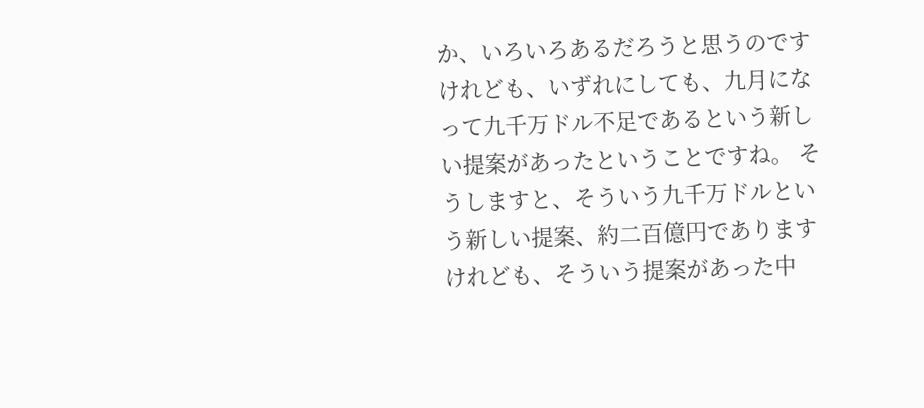か、いろいろあるだろうと思うのですけれども、いずれにしても、九月になって九千万ドル不足であるという新しい提案があったということですね。 そうしますと、そういう九千万ドルという新しい提案、約二百億円でありますけれども、そういう提案があった中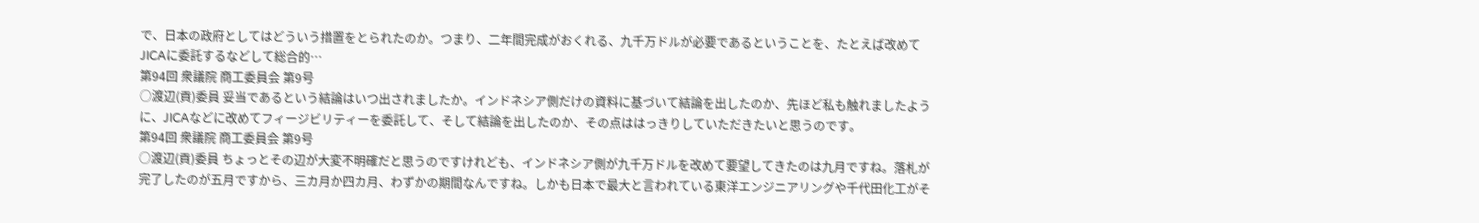で、日本の政府としてはどういう措置をとられたのか。つまり、二年間完成がおくれる、九千万ドルが必要であるということを、たとえば改めてJICAに委託するなどして総合的…
第94回 衆議院 商工委員会 第9号
○渡辺(貢)委員 妥当であるという結論はいつ出されましたか。インドネシア側だけの資料に基づいて結論を出したのか、先ほど私も触れましたように、JICAなどに改めてフィージビリティーを委託して、そして結論を出したのか、その点ははっきりしていただきたいと思うのです。
第94回 衆議院 商工委員会 第9号
○渡辺(貢)委員 ちょっとその辺が大変不明確だと思うのですけれども、インドネシア側が九千万ドルを改めて要望してきたのは九月ですね。落札が完了したのが五月ですから、三カ月か四カ月、わずかの期間なんですね。しかも日本で最大と言われている東洋エンジニアリングや千代田化工がそ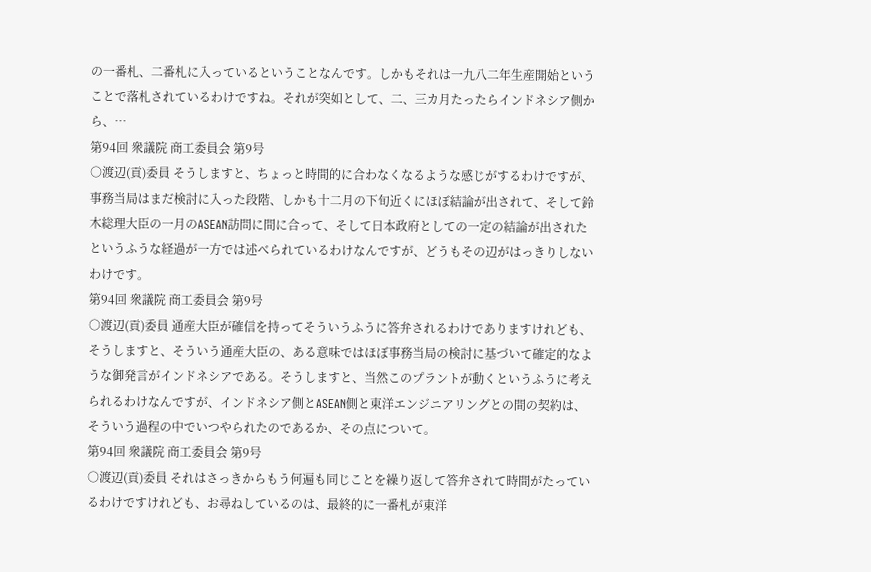の一番札、二番札に入っているということなんです。しかもそれは一九八二年生産開始ということで落札されているわけですね。それが突如として、二、三カ月たったらインドネシア側から、…
第94回 衆議院 商工委員会 第9号
○渡辺(貢)委員 そうしますと、ちょっと時間的に合わなくなるような感じがするわけですが、事務当局はまだ検討に入った段階、しかも十二月の下旬近くにほぼ結論が出されて、そして鈴木総理大臣の一月のASEAN訪問に間に合って、そして日本政府としての一定の結論が出されたというふうな経過が一方では述べられているわけなんですが、どうもその辺がはっきりしないわけです。
第94回 衆議院 商工委員会 第9号
○渡辺(貢)委員 通産大臣が確信を持ってそういうふうに答弁されるわけでありますけれども、そうしますと、そういう通産大臣の、ある意味ではほぼ事務当局の検討に基づいて確定的なような御発言がインドネシアである。そうしますと、当然このプラントが動くというふうに考えられるわけなんですが、インドネシア側とASEAN側と東洋エンジニアリングとの間の契約は、そういう過程の中でいつやられたのであるか、その点について。
第94回 衆議院 商工委員会 第9号
○渡辺(貢)委員 それはさっきからもう何遍も同じことを繰り返して答弁されて時間がたっているわけですけれども、お尋ねしているのは、最終的に一番札が東洋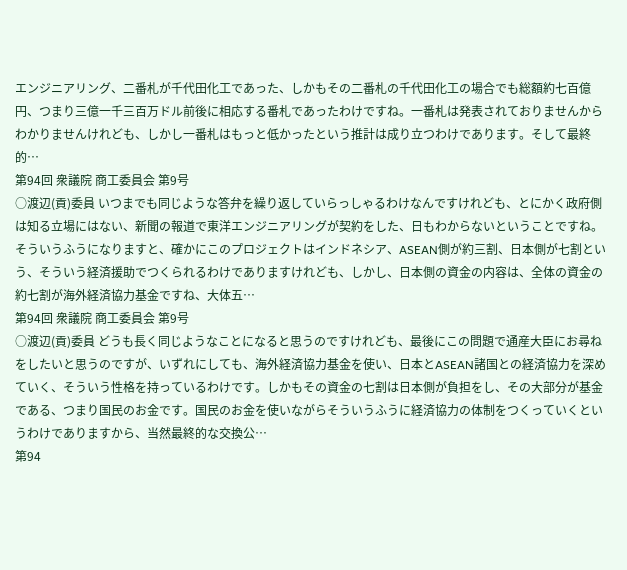エンジニアリング、二番札が千代田化工であった、しかもその二番札の千代田化工の場合でも総額約七百億円、つまり三億一千三百万ドル前後に相応する番札であったわけですね。一番札は発表されておりませんからわかりませんけれども、しかし一番札はもっと低かったという推計は成り立つわけであります。そして最終的…
第94回 衆議院 商工委員会 第9号
○渡辺(貢)委員 いつまでも同じような答弁を繰り返していらっしゃるわけなんですけれども、とにかく政府側は知る立場にはない、新聞の報道で東洋エンジニアリングが契約をした、日もわからないということですね。 そういうふうになりますと、確かにこのプロジェクトはインドネシア、ASEAN側が約三割、日本側が七割という、そういう経済援助でつくられるわけでありますけれども、しかし、日本側の資金の内容は、全体の資金の約七割が海外経済協力基金ですね、大体五…
第94回 衆議院 商工委員会 第9号
○渡辺(貢)委員 どうも長く同じようなことになると思うのですけれども、最後にこの問題で通産大臣にお尋ねをしたいと思うのですが、いずれにしても、海外経済協力基金を使い、日本とASEAN諸国との経済協力を深めていく、そういう性格を持っているわけです。しかもその資金の七割は日本側が負担をし、その大部分が基金である、つまり国民のお金です。国民のお金を使いながらそういうふうに経済協力の体制をつくっていくというわけでありますから、当然最終的な交換公…
第94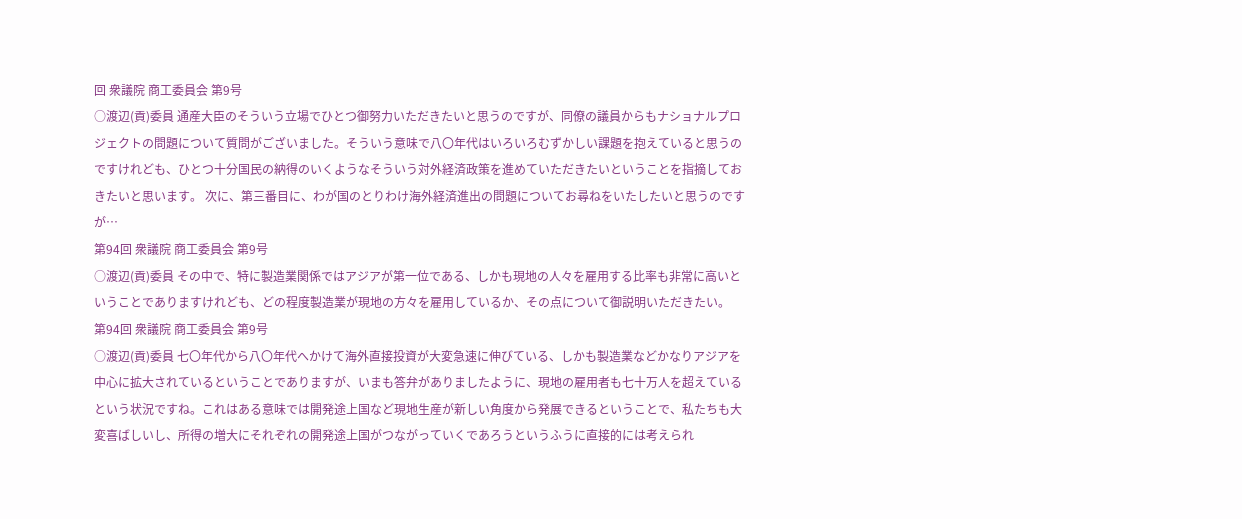回 衆議院 商工委員会 第9号
○渡辺(貢)委員 通産大臣のそういう立場でひとつ御努力いただきたいと思うのですが、同僚の議員からもナショナルプロジェクトの問題について質問がございました。そういう意味で八〇年代はいろいろむずかしい課題を抱えていると思うのですけれども、ひとつ十分国民の納得のいくようなそういう対外経済政策を進めていただきたいということを指摘しておきたいと思います。 次に、第三番目に、わが国のとりわけ海外経済進出の問題についてお尋ねをいたしたいと思うのですが…
第94回 衆議院 商工委員会 第9号
○渡辺(貢)委員 その中で、特に製造業関係ではアジアが第一位である、しかも現地の人々を雇用する比率も非常に高いということでありますけれども、どの程度製造業が現地の方々を雇用しているか、その点について御説明いただきたい。
第94回 衆議院 商工委員会 第9号
○渡辺(貢)委員 七〇年代から八〇年代へかけて海外直接投資が大変急速に伸びている、しかも製造業などかなりアジアを中心に拡大されているということでありますが、いまも答弁がありましたように、現地の雇用者も七十万人を超えているという状況ですね。これはある意味では開発途上国など現地生産が新しい角度から発展できるということで、私たちも大変喜ばしいし、所得の増大にそれぞれの開発途上国がつながっていくであろうというふうに直接的には考えられ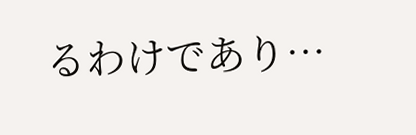るわけであり…